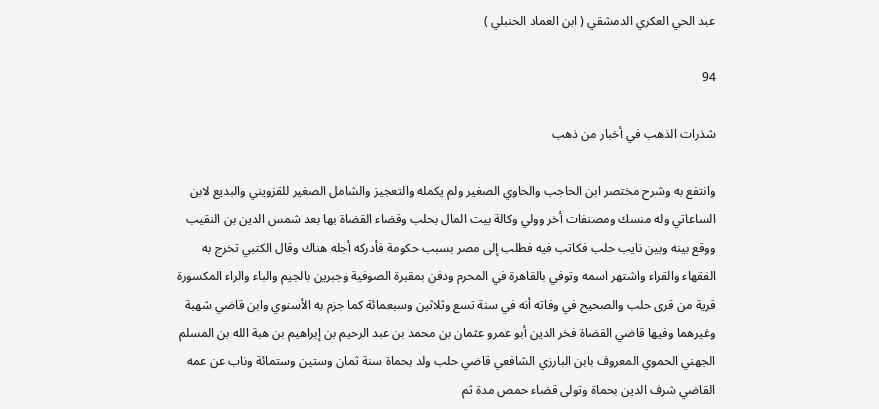عبد الحي العكري الدمشقي ( ابن العماد الحنبلي )

94

شذرات الذهب في أخبار من ذهب

وانتفع به وشرح مختصر ابن الحاجب والحاوي الصغير ولم يكمله والتعجيز والشامل الصغير للقزويني والبديع لابن الساعاتي وله منسك ومصنفات أخر وولي وكالة بيت المال بحلب وقضاء القضاة بها بعد شمس الدين بن النقيب ووقع بينه وبين نايب حلب فكاتب فيه فطلب إلى مصر بسبب حكومة فأدركه أجله هناك وقال الكتبي تخرج به الفقهاء والقراء واشتهر اسمه وتوفي بالقاهرة في المحرم ودفن بمقبرة الصوفية وجبرين بالجيم والباء والراء المكسورة قرية من قرى حلب والصحيح في وفاته أنه في سنة تسع وثلاثين وسبعمائة كما جزم به الأسنوي وابن قاضي شهبة وغيرهما وفيها قاضي القضاة فخر الدين أبو عمرو عثمان بن محمد بن عبد الرحيم بن إبراهيم بن هبة الله بن المسلم الجهني الحموي المعروف بابن البارزي الشافعي قاضي حلب ولد بحماة سنة ثمان وستين وستمائة وناب عن عمه القاضي شرف الدين بحماة وتولى قضاء حمص مدة ثم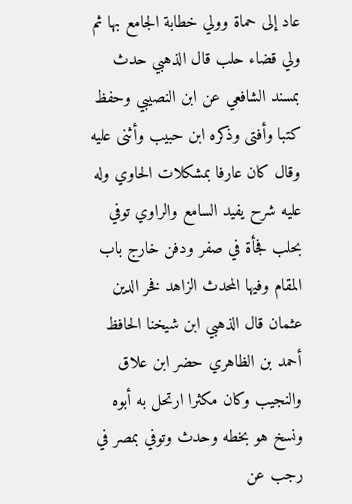عاد إلى حماة وولي خطابة الجامع بها ثم ولي قضاء حلب قال الذهبي حدث بمسند الشافعي عن ابن النصيبي وحفظ كتبا وأفتى وذكره ابن حبيب وأثنى عليه وقال كان عارفا بمشكلات الحاوي وله عليه شرح يفيد السامع والراوي توفي بحلب فجأة في صفر ودفن خارج باب المقام وفيها المحدث الزاهد فخر الدين عثمان قال الذهبي ابن شيخنا الحافظ أحمد بن الظاهري حضر ابن علاق والنجيب وكان مكثرا ارتحل به أبوه ونسخ هو بخطه وحدث وتوفي بمصر في رجب عن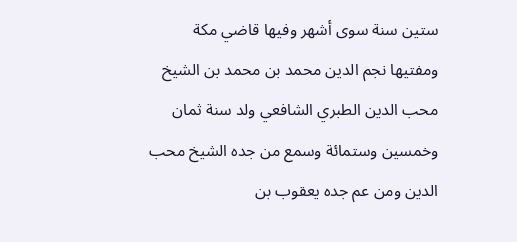ستين سنة سوى أشهر وفيها قاضي مكة ومفتيها نجم الدين محمد بن محمد بن الشيخ محب الدين الطبري الشافعي ولد سنة ثمان وخمسين وستمائة وسمع من جده الشيخ محب الدين ومن عم جده يعقوب بن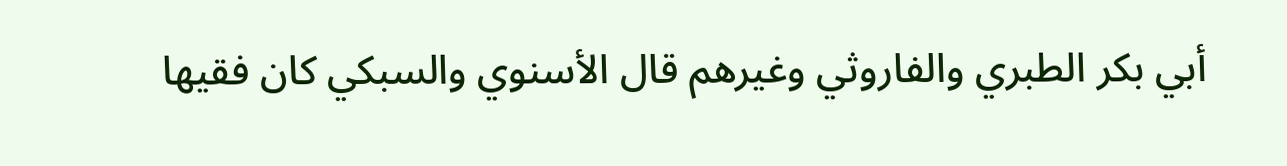أبي بكر الطبري والفاروثي وغيرهم قال الأسنوي والسبكي كان فقيها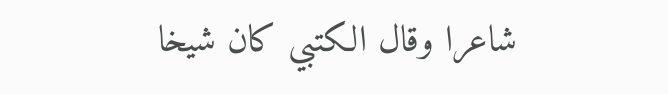شاعرا وقال الكتبي كان شيخا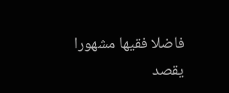فاضلا فقيها مشهورا يقصد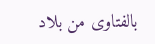بالفتاوى من بلاد